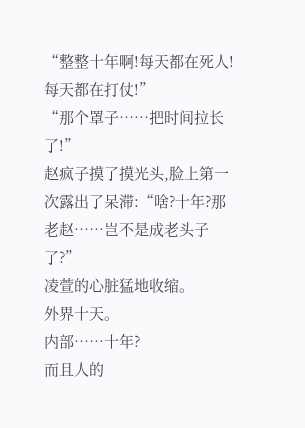“整整十年啊!每天都在死人!每天都在打仗!”
“那个罩子……把时间拉长了!”
赵疯子摸了摸光头,脸上第一次露出了呆滞:“啥?十年?那老赵……岂不是成老头子了?”
凌萱的心脏猛地收缩。
外界十天。
内部……十年?
而且人的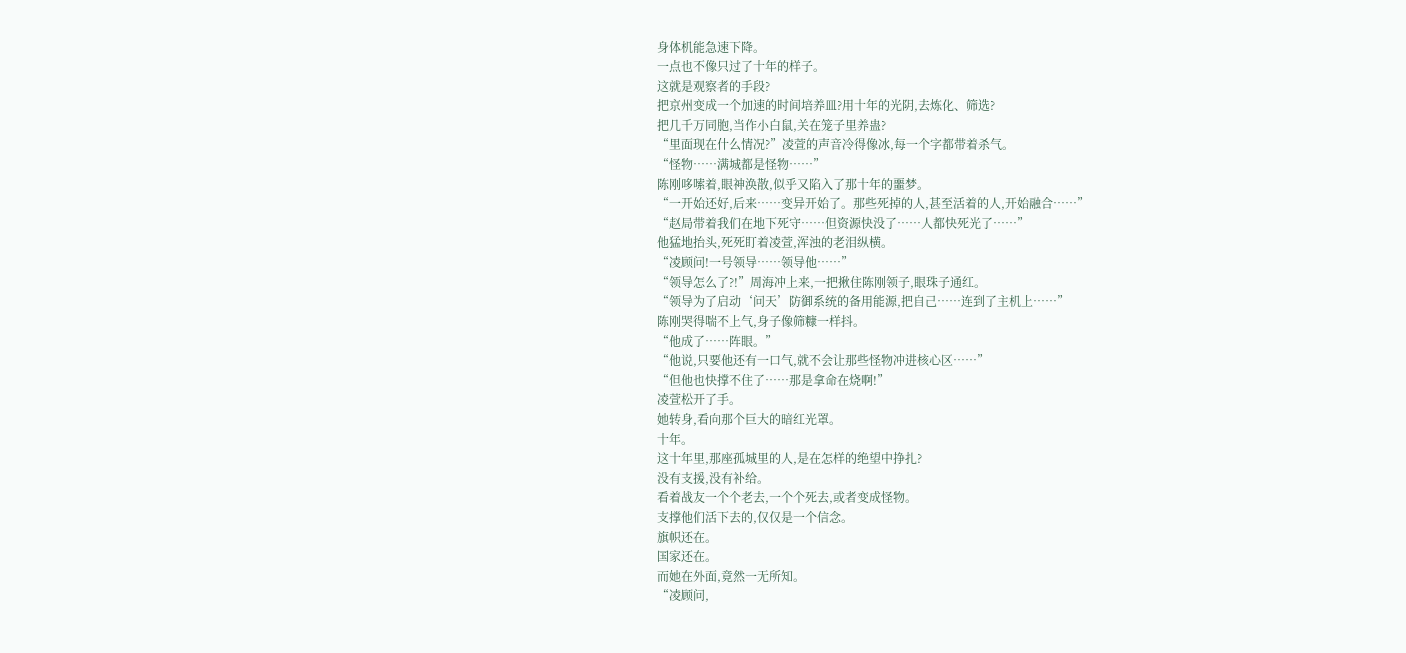身体机能急速下降。
一点也不像只过了十年的样子。
这就是观察者的手段?
把京州变成一个加速的时间培养皿?用十年的光阴,去炼化、筛选?
把几千万同胞,当作小白鼠,关在笼子里养蛊?
“里面现在什么情况?”凌萱的声音冷得像冰,每一个字都带着杀气。
“怪物……满城都是怪物……”
陈刚哆嗦着,眼神涣散,似乎又陷入了那十年的噩梦。
“一开始还好,后来……变异开始了。那些死掉的人,甚至活着的人,开始融合……”
“赵局带着我们在地下死守……但资源快没了……人都快死光了……”
他猛地抬头,死死盯着凌萱,浑浊的老泪纵横。
“凌顾问!一号领导……领导他……”
“领导怎么了?!”周海冲上来,一把揪住陈刚领子,眼珠子通红。
“领导为了启动‘问天’防御系统的备用能源,把自己……连到了主机上……”
陈刚哭得喘不上气,身子像筛糠一样抖。
“他成了……阵眼。”
“他说,只要他还有一口气,就不会让那些怪物冲进核心区……”
“但他也快撑不住了……那是拿命在烧啊!”
凌萱松开了手。
她转身,看向那个巨大的暗红光罩。
十年。
这十年里,那座孤城里的人,是在怎样的绝望中挣扎?
没有支援,没有补给。
看着战友一个个老去,一个个死去,或者变成怪物。
支撑他们活下去的,仅仅是一个信念。
旗帜还在。
国家还在。
而她在外面,竟然一无所知。
“凌顾问,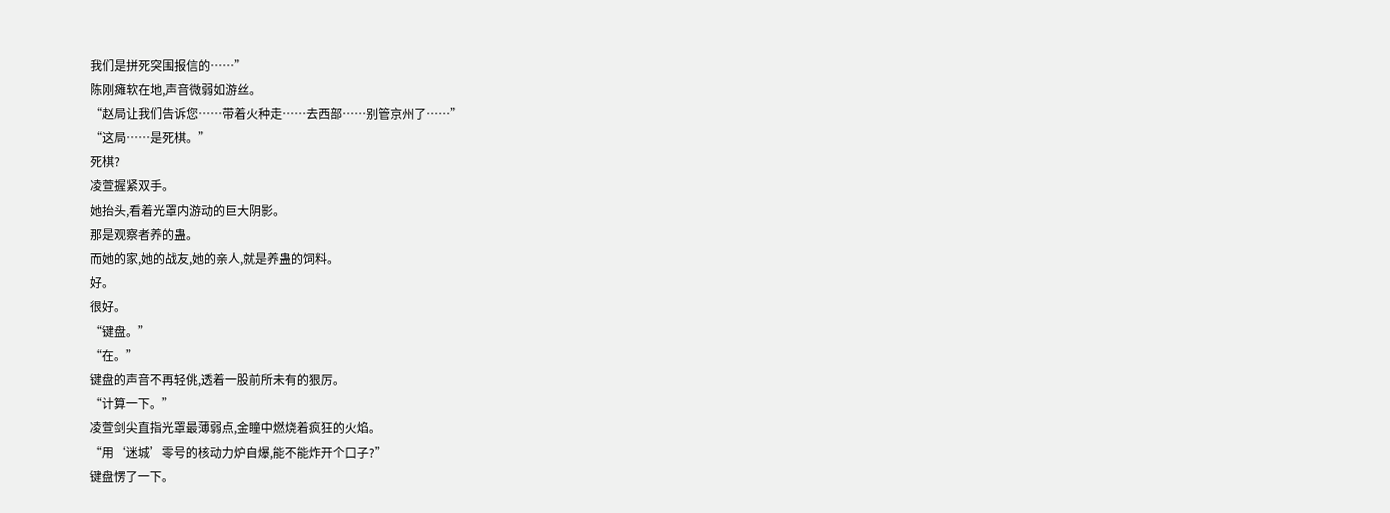我们是拼死突围报信的……”
陈刚瘫软在地,声音微弱如游丝。
“赵局让我们告诉您……带着火种走……去西部……别管京州了……”
“这局……是死棋。”
死棋?
凌萱握紧双手。
她抬头,看着光罩内游动的巨大阴影。
那是观察者养的蛊。
而她的家,她的战友,她的亲人,就是养蛊的饲料。
好。
很好。
“键盘。”
“在。”
键盘的声音不再轻佻,透着一股前所未有的狠厉。
“计算一下。”
凌萱剑尖直指光罩最薄弱点,金瞳中燃烧着疯狂的火焰。
“用‘迷城’零号的核动力炉自爆,能不能炸开个口子?”
键盘愣了一下。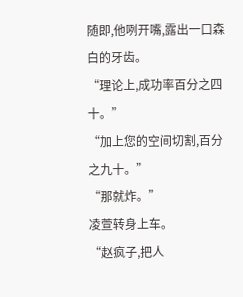随即,他咧开嘴,露出一口森白的牙齿。
“理论上,成功率百分之四十。”
“加上您的空间切割,百分之九十。”
“那就炸。”
凌萱转身上车。
“赵疯子,把人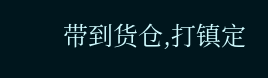带到货仓,打镇定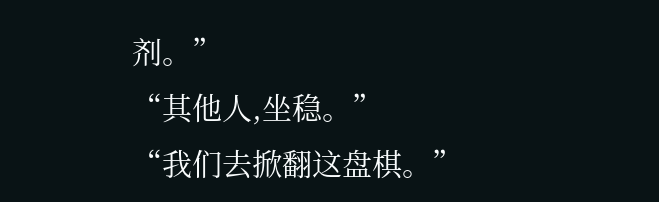剂。”
“其他人,坐稳。”
“我们去掀翻这盘棋。”